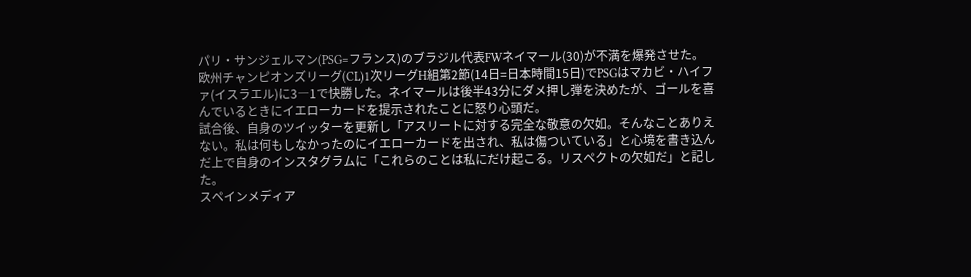パリ・サンジェルマン(PSG=フランス)のブラジル代表FWネイマール(30)が不満を爆発させた。
欧州チャンピオンズリーグ(CL)1次リーグH組第2節(14日=日本時間15日)でPSGはマカビ・ハイファ(イスラエル)に3―1で快勝した。ネイマールは後半43分にダメ押し弾を決めたが、ゴールを喜んでいるときにイエローカードを提示されたことに怒り心頭だ。
試合後、自身のツイッターを更新し「アスリートに対する完全な敬意の欠如。そんなことありえない。私は何もしなかったのにイエローカードを出され、私は傷ついている」と心境を書き込んだ上で自身のインスタグラムに「これらのことは私にだけ起こる。リスペクトの欠如だ」と記した。
スペインメディア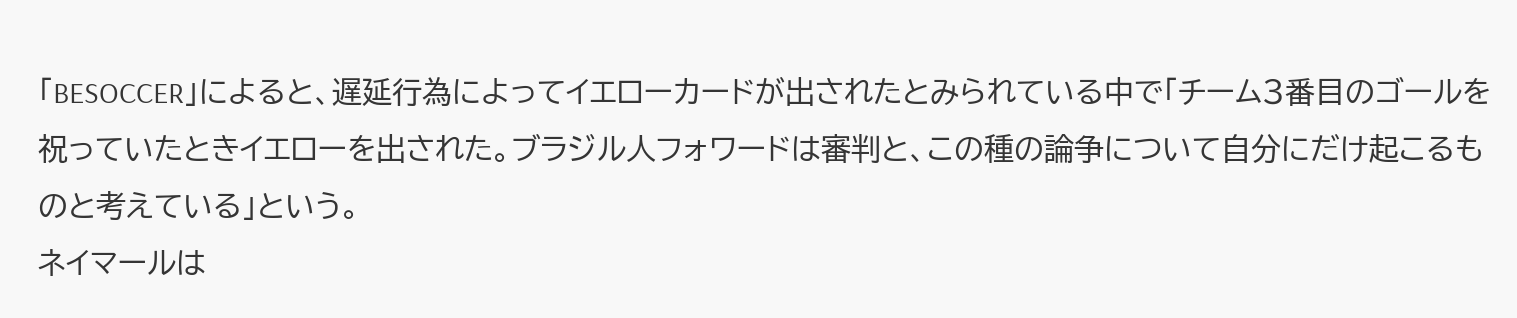「BESOCCER」によると、遅延行為によってイエローカードが出されたとみられている中で「チーム3番目のゴールを祝っていたときイエローを出された。ブラジル人フォワードは審判と、この種の論争について自分にだけ起こるものと考えている」という。
ネイマールは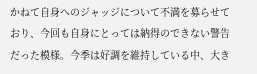かねて自身へのジャッジについて不満を募らせており、今回も自身にとっては納得のできない警告だった模様。今季は好調を維持している中、大き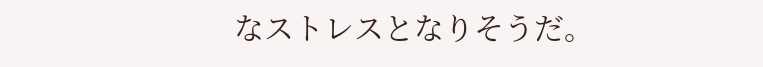なストレスとなりそうだ。